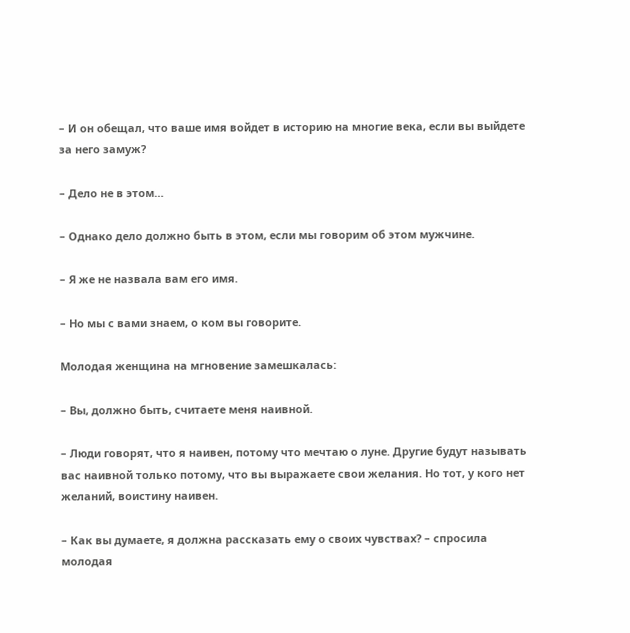– И он обещал, что ваше имя войдет в историю на многие века, если вы выйдете за него замуж?

– Дело не в этом…

– Однако дело должно быть в этом, если мы говорим об этом мужчине.

– Я же не назвала вам его имя.

– Но мы с вами знаем, о ком вы говорите.

Молодая женщина на мгновение замешкалась:

– Вы, должно быть, считаете меня наивной.

– Люди говорят, что я наивен, потому что мечтаю о луне. Другие будут называть вас наивной только потому, что вы выражаете свои желания. Но тот, у кого нет желаний, воистину наивен.

– Как вы думаете, я должна рассказать ему о своих чувствах? – спросила молодая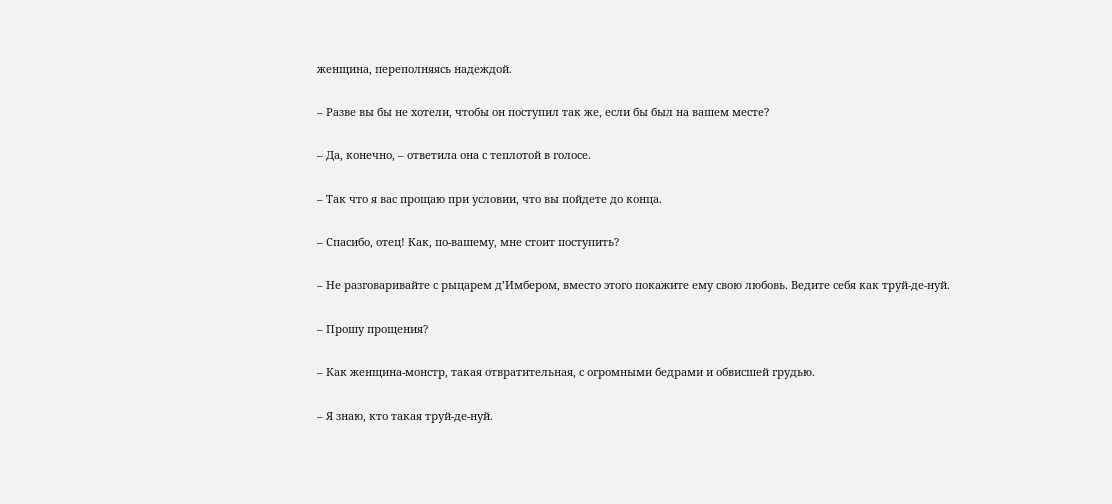женщина, переполняясь надеждой.

– Разве вы бы не хотели, чтобы он поступил так же, если бы был на вашем месте?

– Да, конечно, – ответила она с теплотой в голосе.

– Так что я вас прощаю при условии, что вы пойдете до конца.

– Спасибо, отец! Как, по-вашему, мне стоит поступить?

– Не разговаривайте с рыцарем д’Имбером, вместо этого покажите ему свою любовь. Ведите себя как труй-де-нуй.

– Прошу прощения?

– Как женщина-монстр, такая отвратительная, с огромными бедрами и обвисшей грудью.

– Я знаю, кто такая труй-де-нуй.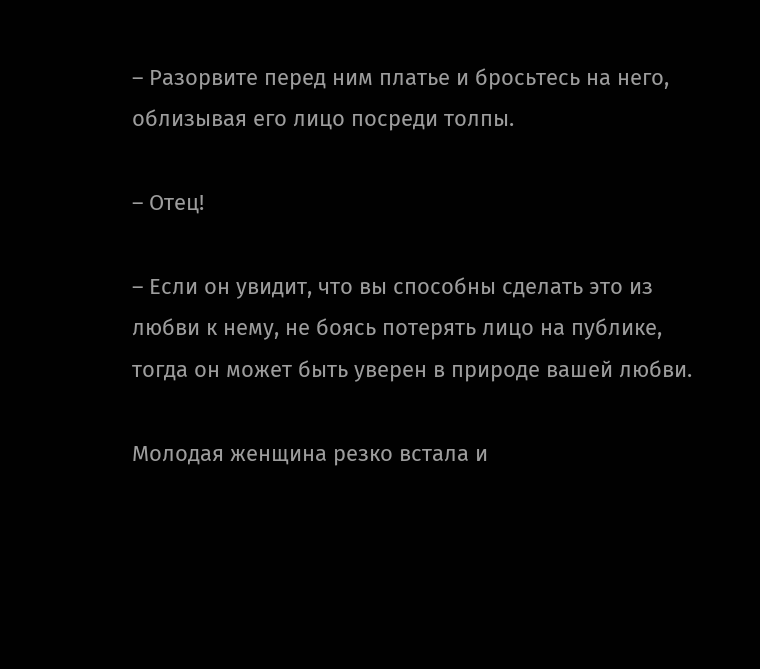– Разорвите перед ним платье и бросьтесь на него, облизывая его лицо посреди толпы.

– Отец!

– Если он увидит, что вы способны сделать это из любви к нему, не боясь потерять лицо на публике, тогда он может быть уверен в природе вашей любви.

Молодая женщина резко встала и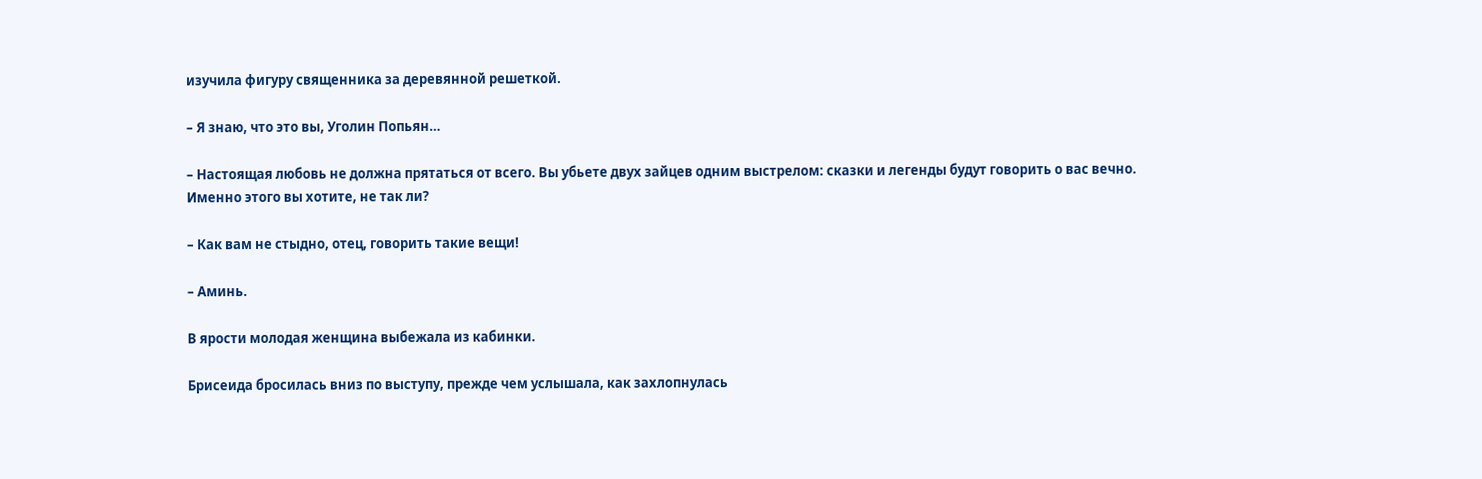изучила фигуру священника за деревянной решеткой.

– Я знаю, что это вы, Уголин Попьян…

– Настоящая любовь не должна прятаться от всего. Вы убьете двух зайцев одним выстрелом: сказки и легенды будут говорить о вас вечно. Именно этого вы хотите, не так ли?

– Как вам не стыдно, отец, говорить такие вещи!

– Аминь.

В ярости молодая женщина выбежала из кабинки.

Брисеида бросилась вниз по выступу, прежде чем услышала, как захлопнулась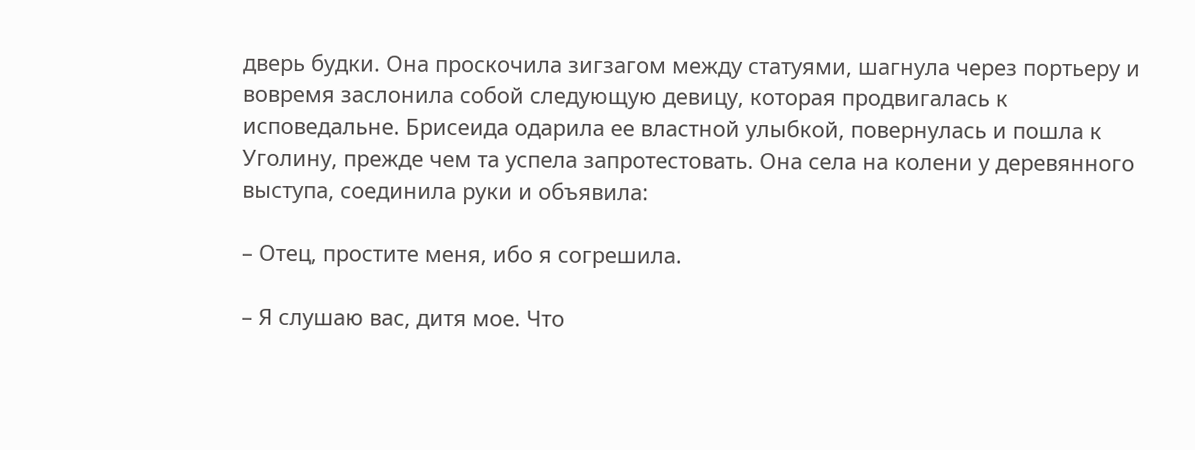дверь будки. Она проскочила зигзагом между статуями, шагнула через портьеру и вовремя заслонила собой следующую девицу, которая продвигалась к исповедальне. Брисеида одарила ее властной улыбкой, повернулась и пошла к Уголину, прежде чем та успела запротестовать. Она села на колени у деревянного выступа, соединила руки и объявила:

– Отец, простите меня, ибо я согрешила.

– Я слушаю вас, дитя мое. Что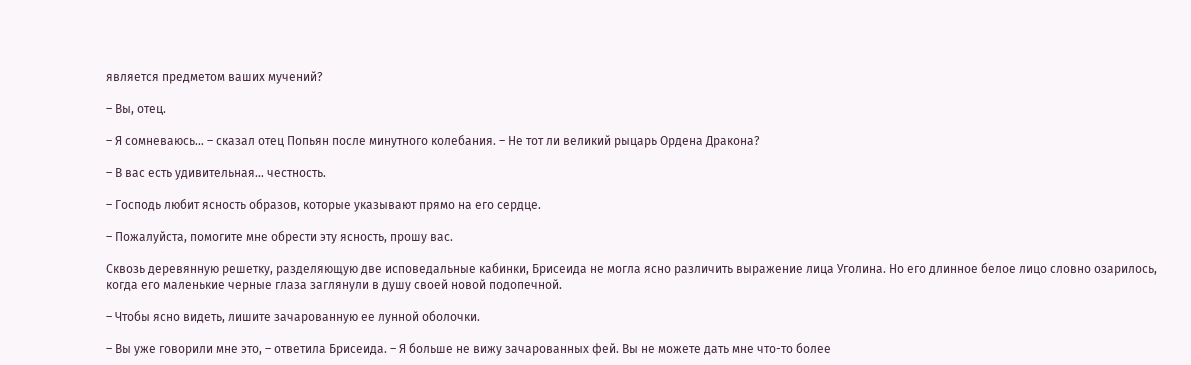является предметом ваших мучений?

– Вы, отец.

– Я сомневаюсь… – сказал отец Попьян после минутного колебания. – Не тот ли великий рыцарь Ордена Дракона?

– В вас есть удивительная… честность.

– Господь любит ясность образов, которые указывают прямо на его сердце.

– Пожалуйста, помогите мне обрести эту ясность, прошу вас.

Сквозь деревянную решетку, разделяющую две исповедальные кабинки, Брисеида не могла ясно различить выражение лица Уголина. Но его длинное белое лицо словно озарилось, когда его маленькие черные глаза заглянули в душу своей новой подопечной.

– Чтобы ясно видеть, лишите зачарованную ее лунной оболочки.

– Вы уже говорили мне это, – ответила Брисеида. – Я больше не вижу зачарованных фей. Вы не можете дать мне что-то более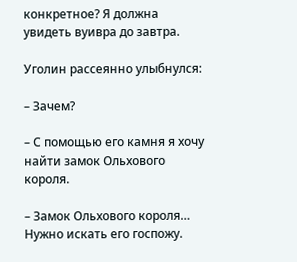конкретное? Я должна увидеть вуивра до завтра.

Уголин рассеянно улыбнулся:

– Зачем?

– С помощью его камня я хочу найти замок Ольхового короля.

– Замок Ольхового короля… Нужно искать его госпожу.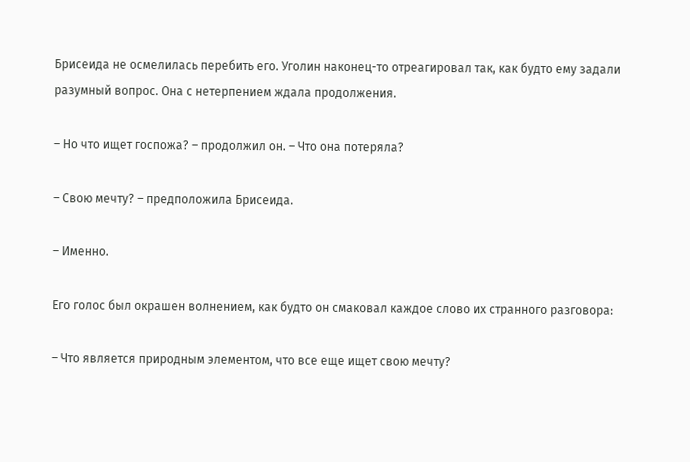Брисеида не осмелилась перебить его. Уголин наконец-то отреагировал так, как будто ему задали разумный вопрос. Она с нетерпением ждала продолжения.

– Но что ищет госпожа? – продолжил он. – Что она потеряла?

– Свою мечту? – предположила Брисеида.

– Именно.

Его голос был окрашен волнением, как будто он смаковал каждое слово их странного разговора:

– Что является природным элементом, что все еще ищет свою мечту?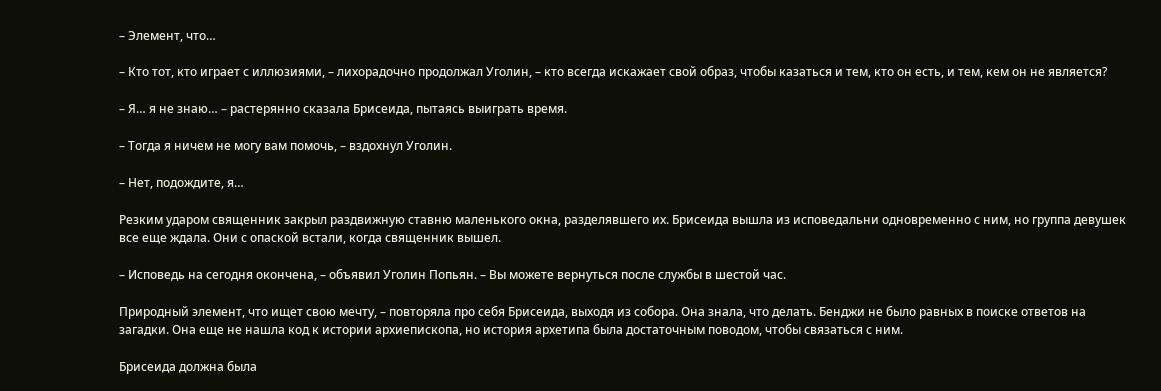– Элемент, что…

– Кто тот, кто играет с иллюзиями, – лихорадочно продолжал Уголин, – кто всегда искажает свой образ, чтобы казаться и тем, кто он есть, и тем, кем он не является?

– Я… я не знаю… – растерянно сказала Брисеида, пытаясь выиграть время.

– Тогда я ничем не могу вам помочь, – вздохнул Уголин.

– Нет, подождите, я…

Резким ударом священник закрыл раздвижную ставню маленького окна, разделявшего их. Брисеида вышла из исповедальни одновременно с ним, но группа девушек все еще ждала. Они с опаской встали, когда священник вышел.

– Исповедь на сегодня окончена, – объявил Уголин Попьян. – Вы можете вернуться после службы в шестой час.

Природный элемент, что ищет свою мечту, – повторяла про себя Брисеида, выходя из собора. Она знала, что делать. Бенджи не было равных в поиске ответов на загадки. Она еще не нашла код к истории архиепископа, но история архетипа была достаточным поводом, чтобы связаться с ним.

Брисеида должна была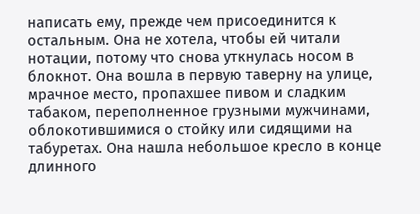написать ему, прежде чем присоединится к остальным. Она не хотела, чтобы ей читали нотации, потому что снова уткнулась носом в блокнот. Она вошла в первую таверну на улице, мрачное место, пропахшее пивом и сладким табаком, переполненное грузными мужчинами, облокотившимися о стойку или сидящими на табуретах. Она нашла небольшое кресло в конце длинного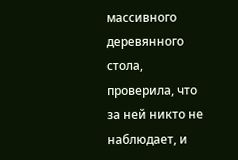массивного деревянного стола, проверила, что за ней никто не наблюдает, и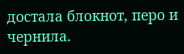достала блокнот, перо и чернила.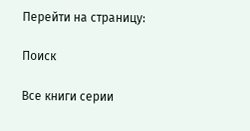Перейти на страницу:

Поиск

Все книги серии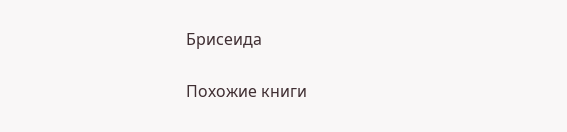Брисеида

Похожие книги